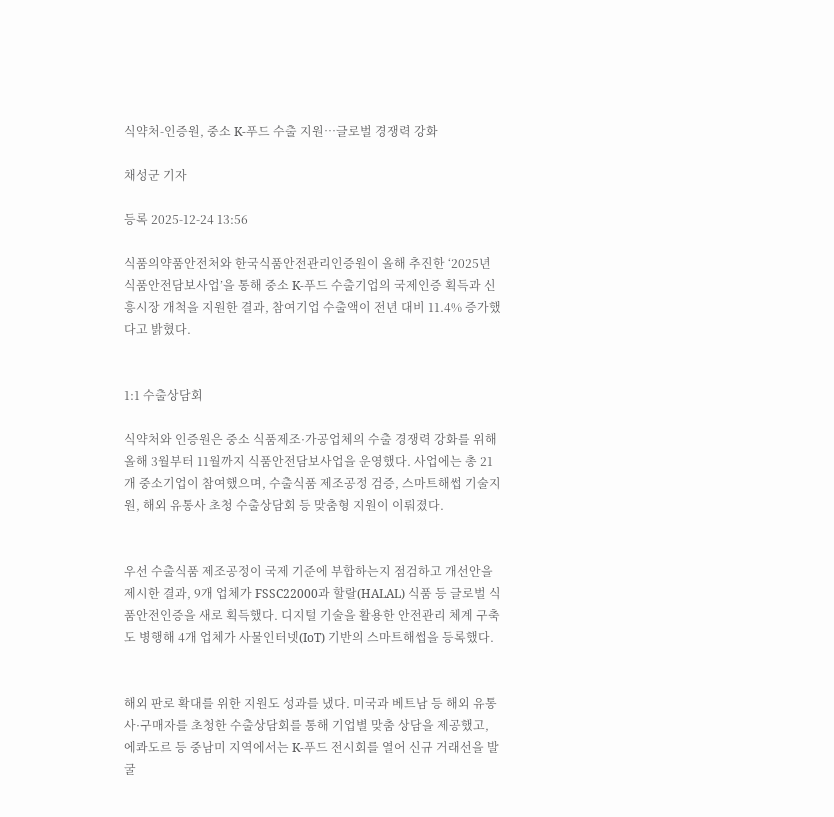식약처-인증원, 중소 K-푸드 수출 지원…글로벌 경쟁력 강화

채성군 기자

등록 2025-12-24 13:56

식품의약품안전처와 한국식품안전관리인증원이 올해 추진한 ‘2025년 식품안전담보사업’을 통해 중소 K-푸드 수출기업의 국제인증 획득과 신흥시장 개척을 지원한 결과, 참여기업 수출액이 전년 대비 11.4% 증가했다고 밝혔다.


1:1 수출상담회

식약처와 인증원은 중소 식품제조·가공업체의 수출 경쟁력 강화를 위해 올해 3월부터 11월까지 식품안전담보사업을 운영했다. 사업에는 총 21개 중소기업이 참여했으며, 수출식품 제조공정 검증, 스마트해썹 기술지원, 해외 유통사 초청 수출상담회 등 맞춤형 지원이 이뤄졌다.


우선 수출식품 제조공정이 국제 기준에 부합하는지 점검하고 개선안을 제시한 결과, 9개 업체가 FSSC22000과 할랄(HALAL) 식품 등 글로벌 식품안전인증을 새로 획득했다. 디지털 기술을 활용한 안전관리 체계 구축도 병행해 4개 업체가 사물인터넷(IoT) 기반의 스마트해썹을 등록했다.


해외 판로 확대를 위한 지원도 성과를 냈다. 미국과 베트남 등 해외 유통사·구매자를 초청한 수출상담회를 통해 기업별 맞춤 상담을 제공했고, 에콰도르 등 중남미 지역에서는 K-푸드 전시회를 열어 신규 거래선을 발굴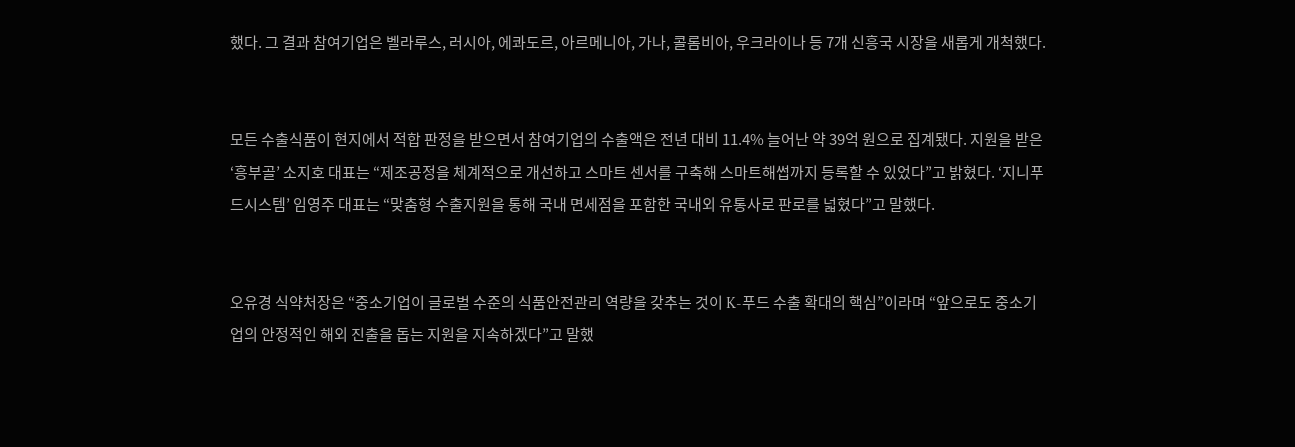했다. 그 결과 참여기업은 벨라루스, 러시아, 에콰도르, 아르메니아, 가나, 콜롬비아, 우크라이나 등 7개 신흥국 시장을 새롭게 개척했다.


모든 수출식품이 현지에서 적합 판정을 받으면서 참여기업의 수출액은 전년 대비 11.4% 늘어난 약 39억 원으로 집계됐다. 지원을 받은 ‘흥부골’ 소지호 대표는 “제조공정을 체계적으로 개선하고 스마트 센서를 구축해 스마트해썹까지 등록할 수 있었다”고 밝혔다. ‘지니푸드시스템’ 임영주 대표는 “맞춤형 수출지원을 통해 국내 면세점을 포함한 국내외 유통사로 판로를 넓혔다”고 말했다.


오유경 식약처장은 “중소기업이 글로벌 수준의 식품안전관리 역량을 갖추는 것이 K-푸드 수출 확대의 핵심”이라며 “앞으로도 중소기업의 안정적인 해외 진출을 돕는 지원을 지속하겠다”고 말했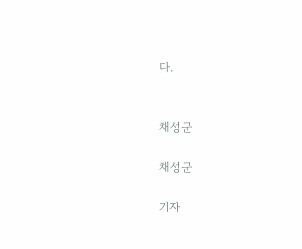다.


채성군

채성군

기자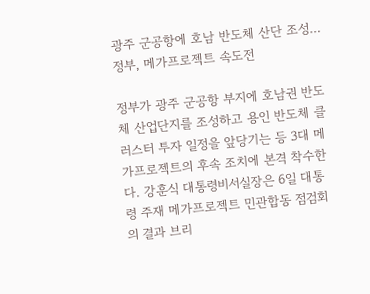광주 군공항에 호남 반도체 산단 조성…정부, 메가프로젝트 속도전

정부가 광주 군공항 부지에 호남권 반도체 산업단지를 조성하고 용인 반도체 클러스터 투자 일정을 앞당기는 등 3대 메가프로젝트의 후속 조치에 본격 착수한다. 강훈식 대통령비서실장은 6일 대통령 주재 메가프로젝트 민관합동 점검회의 결과 브리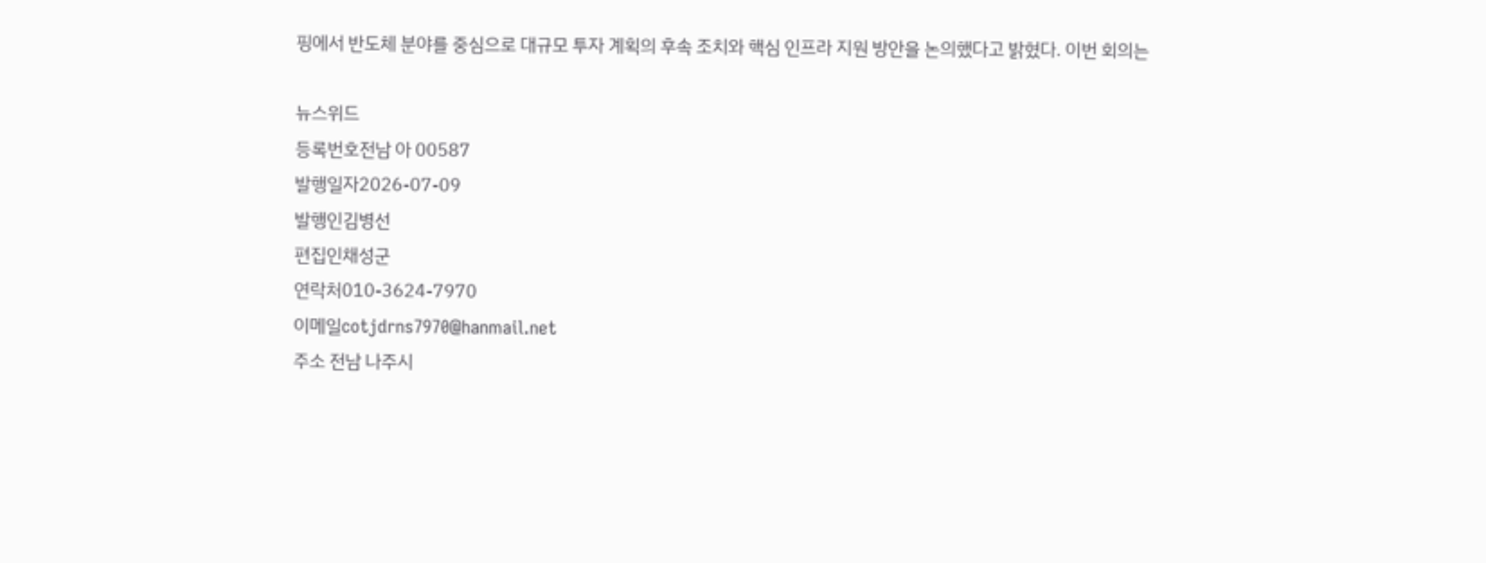핑에서 반도체 분야를 중심으로 대규모 투자 계획의 후속 조치와 핵심 인프라 지원 방안을 논의했다고 밝혔다. 이번 회의는

뉴스위드
등록번호전남 아 00587
발행일자2026-07-09
발행인김병선
편집인채성군
연락처010-3624-7970
이메일cotjdrns7970@hanmail.net
주소 전남 나주시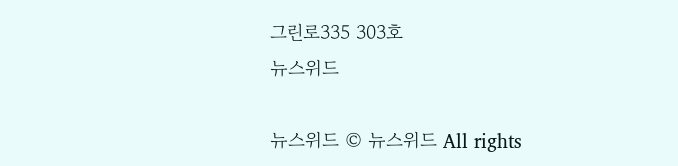그린로335 303호
뉴스위드

뉴스위드 © 뉴스위드 All rights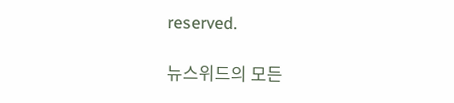reserved.

뉴스위드의 모든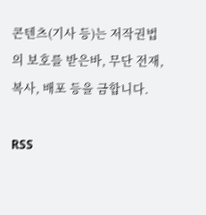콘텐츠(기사 등)는 저작권법의 보호를 받은바, 무단 전재, 복사, 배포 등을 금합니다.

RSS